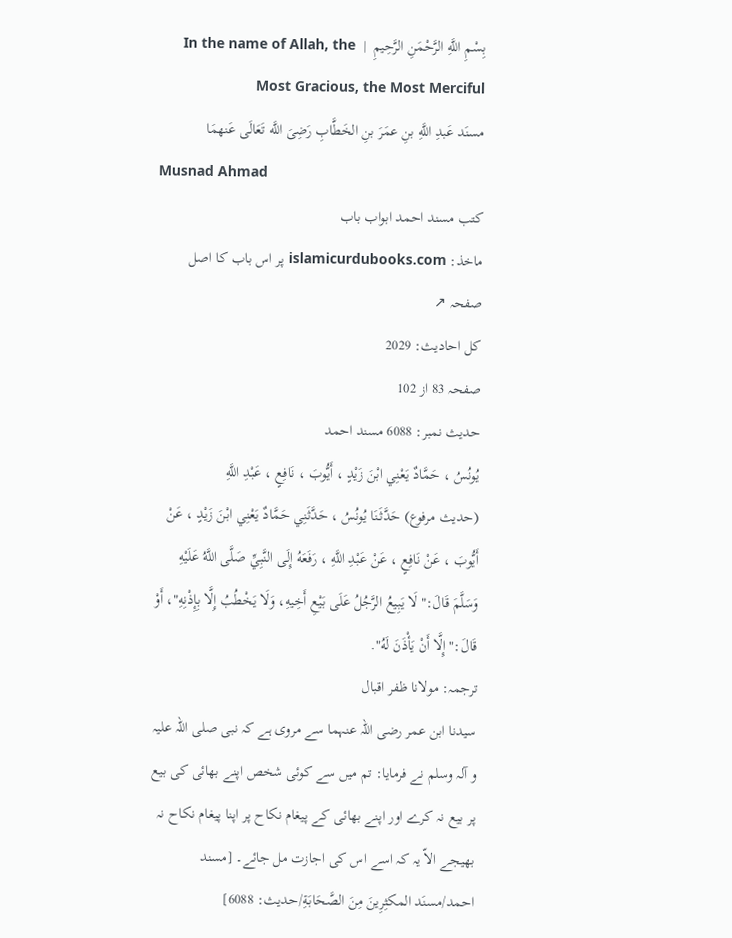بِسْمِ اللَّهِ الرَّحْمَنِ الرَّحِيمِ  |  In the name of Allah, the Most Gracious, the Most Merciful
مسنَد عَبدِ اللَّهِ بنِ عمَرَ بنِ الخَطَّابِ رَضِیَ اللَّه تَعَالَى عَنهمَا
Musnad Ahmad
کتب مسند احمد ابواب باب
ماخذ: islamicurdubooks.com پر اس باب کا اصل صفحہ ↗
کل احادیث: 2029
صفحہ 83 از 102
حدیث نمبر: 6088 مسند احمد
يُونُسُ ، حَمَّادٌ يَعْنِي ابْنَ زَيْدٍ ، أَيُّوبَ ، نَافِعٍ ، عَبْدِ اللَّهِ
(حديث مرفوع) حَدَّثَنَا يُونُسُ ، حَدَّثَنِي حَمَّادٌ يَعْنِي ابْنَ زَيْدٍ ، عَنْ أَيُّوبَ ، عَنْ نَافِعٍ ، عَنْ عَبْدِ اللَّهِ ، رَفَعَهُ إِلَى النَّبِيِّ صَلَّى اللَّهُ عَلَيْهِ وَسَلَّمَ قَالَ:" لَا يَبِيعُ الرَّجُلُ عَلَى بَيْعِ أَخِيهِ، وَلَا يَخْطُبُ إِلَّا بِإِذْنِهِ"، أَوْ قَالَ:" إِلَّا أَنْ يَأْذَنَ لَهُ".
ترجمہ: مولانا ظفر اقبال
سیدنا ابن عمر رضی اللہ عنہما سے مروی ہے کہ نبی صلی اللہ علیہ و آلہ وسلم نے فرمایا: تم میں سے کوئی شخص اپنے بھائی کی بیع پر بیع نہ کرے اور اپنے بھائی کے پیغام نکاح پر اپنا پیغام نکاح نہ بھیجے الاّ یہ کہ اسے اس کی اجازت مل جائے۔ [مسند احمد/مسنَد المكثِرِینَ مِنَ الصَّحَابَةِ/حدیث: 6088]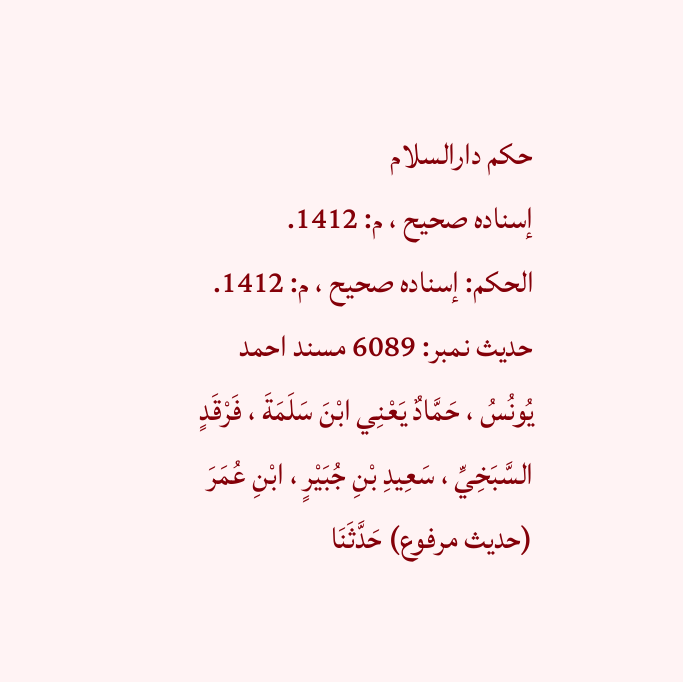حکم دارالسلام
إسناده صحيح ، م: 1412.
الحكم: إسناده صحيح ، م: 1412.
حدیث نمبر: 6089 مسند احمد
يُونُسُ ، حَمَّادٌ يَعْنِي ابْنَ سَلَمَةَ ، فَرْقَدٍ السَّبَخِيِّ ، سَعِيدِ بْنِ جُبَيْرٍ ، ابْنِ عُمَرَ
(حديث مرفوع) حَدَّثَنَا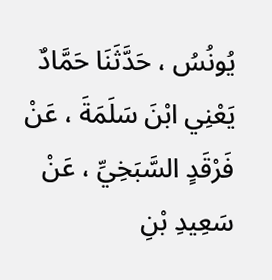يُونُسُ ، حَدَّثَنَا حَمَّادٌ يَعْنِي ابْنَ سَلَمَةَ ، عَنْ فَرْقَدٍ السَّبَخِيِّ ، عَنْ سَعِيدِ بْنِ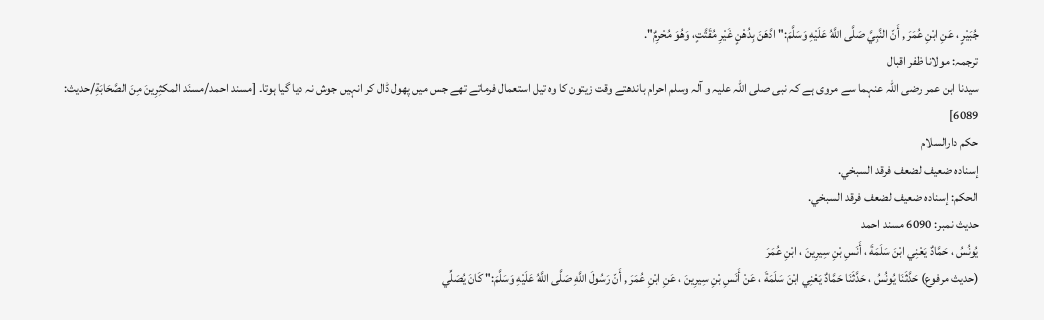جُبَيْرٍ ، عَنِ ابْنِ عُمَرَ , أَنّ النَّبِيَّ صَلَّى اللَّهُ عَلَيْهِ وَسَلَّمَ:" ادَّهَنَ بِدُهْنٍ غَيْرِ مُقَتَّتٍ، وَهُوَ مُحْرِمٌ".
ترجمہ: مولانا ظفر اقبال
سیدنا ابن عمر رضی اللہ عنہما سے مروی ہے کہ نبی صلی اللہ علیہ و آلہ وسلم احرام باندھتے وقت زیتون کا وہ تیل استعمال فرماتے تھے جس میں پھول ڈال کر انہیں جوش نہ دیا گیا ہوتا۔ [مسند احمد/مسنَد المكثِرِینَ مِنَ الصَّحَابَةِ/حدیث: 6089]
حکم دارالسلام
إسناده ضعيف لضعف فرقد السبخي.
الحكم: إسناده ضعيف لضعف فرقد السبخي.
حدیث نمبر: 6090 مسند احمد
يُونُسُ ، حَمَّادٌ يَعْنِي ابْنَ سَلَمَةَ ، أَنَسِ بْنِ سِيرِينَ ، ابْنِ عُمَرَ
(حديث مرفوع) حَدَّثَنَا يُونُسُ ، حَدَّثَنَا حَمَّادٌ يَعْنِي ابْنَ سَلَمَةَ ، عَنْ أَنَسِ بْنِ سِيرِينَ ، عَنِ ابْنِ عُمَرَ , أَنّ رَسُولَ اللَّهِ صَلَّى اللَّهُ عَلَيْهِ وَسَلَّمَ:" كَانَ يُصَلِّي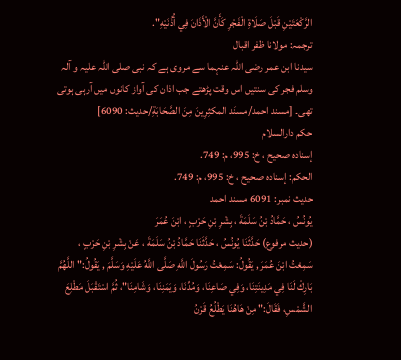الرَّكْعَتَيْنِ قَبْلَ صَلَاةِ الْفَجْرِ كَأَنَّ الْأَذَانَ فِي أُذُنَيْهِ".
ترجمہ: مولانا ظفر اقبال
سیدنا ابن عمر رضی اللہ عنہما سے مروی ہے کہ نبی صلی اللہ علیہ و آلہ وسلم فجر کی سنتیں اس وقت پڑھتے جب اذان کی آواز کانوں میں آرہی ہوتی تھی۔ [مسند احمد/مسنَد المكثِرِینَ مِنَ الصَّحَابَةِ/حدیث: 6090]
حکم دارالسلام
إسناده صحيح ، خ: 995، م: 749.
الحكم: إسناده صحيح ، خ: 995، م: 749.
حدیث نمبر: 6091 مسند احمد
يُونُسُ ، حَمَّادُ بْنُ سَلَمَةَ ، بِشْرِ بْنِ حَرْبٍ ، ابْنَ عُمَرَ
(حديث مرفوع) حَدَّثَنَا يُونُسُ ، حَدَّثَنَا حَمَّادُ بْنُ سَلَمَةَ ، عَنْ بِشْرِ بْنِ حَرْبٍ ، سَمِعْتُ ابْنَ عُمَرَ , يَقُولُ: سَمِعْتُ رَسُولَ اللَّهِ صَلَّى اللَّهُ عَلَيْهِ وَسَلَّمَ , يَقُولُ:" اللَّهُمَّ بَارِكْ لَنَا فِي مَدِينَتِنَا، وَفِي صَاعِنَا، وَمُدِّنَا، وَيَمَنِنَا، وَشَامِنَا"، ثُمَّ اسْتَقْبَلَ مَطْلِعَ الشَّمْسِ، فَقَالَ:" مِنْ هَاهُنَا يَطْلُعُ قَرْنُ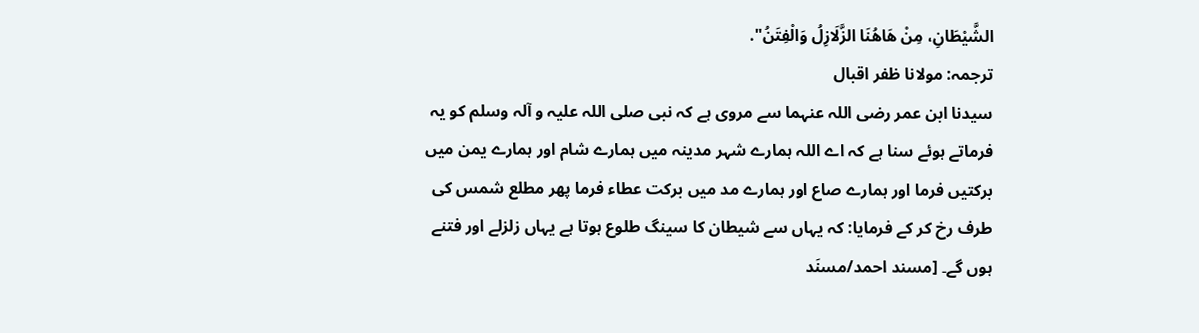الشَّيْطَانِ، مِنْ هَاهُنَا الزَّلَازِلُ وَالْفِتَنُ".
ترجمہ: مولانا ظفر اقبال
سیدنا ابن عمر رضی اللہ عنہما سے مروی ہے کہ نبی صلی اللہ علیہ و آلہ وسلم کو یہ فرماتے ہوئے سنا ہے کہ اے اللہ ہمارے شہر مدینہ میں ہمارے شام اور ہمارے یمن میں برکتیں فرما اور ہمارے صاع اور ہمارے مد میں برکت عطاء فرما پھر مطلع شمس کی طرف رخ کر کے فرمایا: کہ یہاں سے شیطان کا سینگ طلوع ہوتا ہے یہاں زلزلے اور فتنے ہوں گے۔ [مسند احمد/مسنَد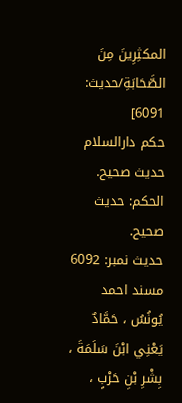المكثِرِینَ مِنَ الصَّحَابَةِ/حدیث: 6091]
حکم دارالسلام
حديث صحيح.
الحكم: حديث صحيح.
حدیث نمبر: 6092 مسند احمد
يُونُسُ ، حَمَّادٌ يَعْنِي ابْنَ سَلَمَةَ ، بِشْرِ بْنِ حَرْبٍ ،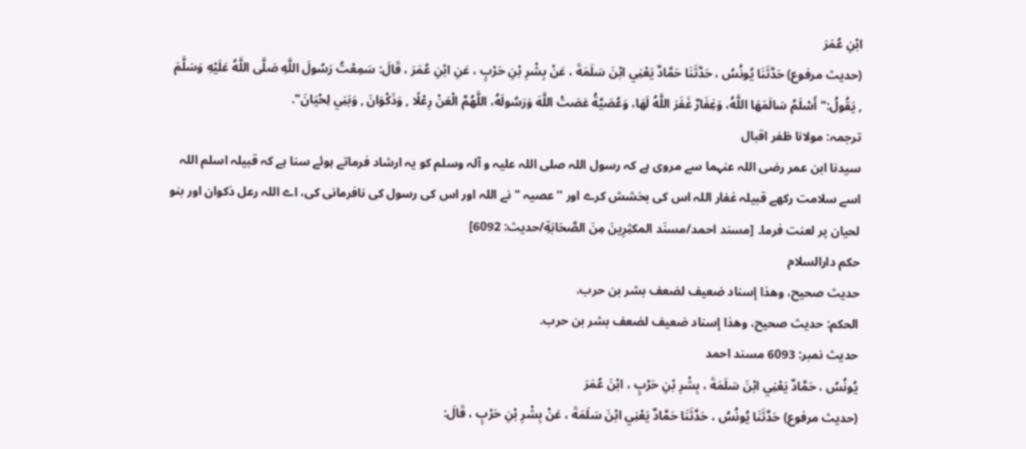ابْنِ عُمَرَ
(حديث مرفوع) حَدَّثَنَا يُونُسُ ، حَدَّثَنَا حَمَّادٌ يَعْنِي ابْنَ سَلَمَةَ ، عَنْ بِشْرِ بْنِ حَرْبٍ ، عَنِ ابْنِ عُمَرَ ، قَالَ: سَمِعْتُ رَسُولَ اللَّهِ صَلَّى اللَّهُ عَلَيْهِ وَسَلَّمَ , يَقُولُ:" أَسْلَمُ سَالَمَهَا اللَّهُ، وَغِفَارٌ غَفَرَ اللَّهُ لَهَا، وَعُصَيَّةُ عَصَتْ اللَّهَ وَرَسُولَهُ، اللَّهُمَّ الْعَنْ رِعْلًا , وَذَكْوَانَ , وَبَنِي لِحْيَانَ".
ترجمہ: مولانا ظفر اقبال
سیدنا ابن عمر رضی اللہ عنہما سے مروی ہے کہ رسول اللہ صلی اللہ علیہ و آلہ وسلم کو یہ ارشاد فرماتے ہوئے سنا ہے کہ قبیلہ اسلم اللہ اسے سلامت رکھے قبیلہ غفار اللہ اس کی بخشش کرے اور '' عصیہ " نے اللہ اور اس کی رسول کی نافرمانی کی، اے اللہ رعل ذکوان اور بنو لحیان پر لعنت فرما۔ [مسند احمد/مسنَد المكثِرِینَ مِنَ الصَّحَابَةِ/حدیث: 6092]
حکم دارالسلام
حديث صحيح، وهذا إسناد ضعيف لضعف بشر بن حرب.
الحكم: حديث صحيح، وهذا إسناد ضعيف لضعف بشر بن حرب.
حدیث نمبر: 6093 مسند احمد
يُونُسُ ، حَمَّادٌ يَعْنِي ابْنَ سَلَمَةَ ، بِشْرِ بْنِ حَرْبٍ ، ابْنَ عُمَرَ
(حديث مرفوع) حَدَّثَنَا يُونُسُ ، حَدَّثَنَا حَمَّادٌ يَعْنِي ابْنَ سَلَمَةَ ، عَنْ بِشْرِ بْنِ حَرْبٍ ، قَالَ: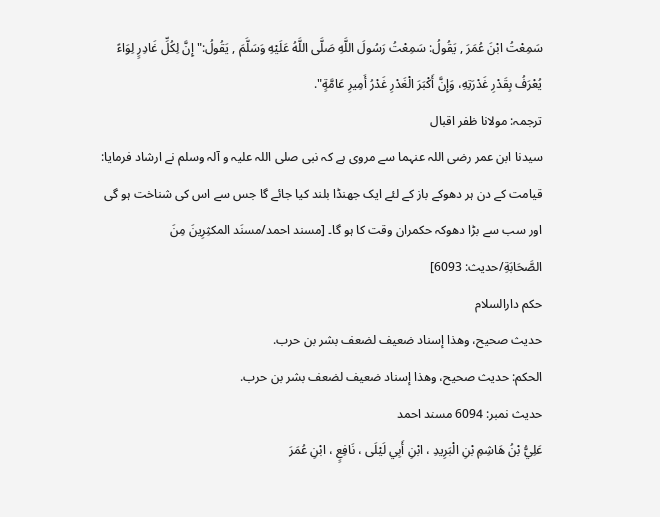سَمِعْتُ ابْنَ عُمَرَ , يَقُولُ: سَمِعْتُ رَسُولَ اللَّهِ صَلَّى اللَّهُ عَلَيْهِ وَسَلَّمَ , يَقُولُ:" إِنَّ لِكُلِّ غَادِرٍ لِوَاءً يُعْرَفُ بِقَدْرِ غَدْرَتِهِ، وَإِنَّ أَكْبَرَ الْغَدْرِ غَدْرُ أَمِيرِ عَامَّةٍ".
ترجمہ: مولانا ظفر اقبال
سیدنا ابن عمر رضی اللہ عنہما سے مروی ہے کہ نبی صلی اللہ علیہ و آلہ وسلم نے ارشاد فرمایا: قیامت کے دن ہر دھوکے باز کے لئے ایک جھنڈا بلند کیا جائے گا جس سے اس کی شناخت ہو گی اور سب سے بڑا دھوکہ حکمران وقت کا ہو گا۔ [مسند احمد/مسنَد المكثِرِینَ مِنَ الصَّحَابَةِ/حدیث: 6093]
حکم دارالسلام
حديث صحيح، وهذا إسناد ضعيف لضعف بشر بن حرب.
الحكم: حديث صحيح، وهذا إسناد ضعيف لضعف بشر بن حرب.
حدیث نمبر: 6094 مسند احمد
عَلِيُّ بْنُ هَاشِمِ بْنِ الْبَرِيدِ ، ابْنِ أَبِي لَيْلَى ، نَافِعٍ ، ابْنِ عُمَرَ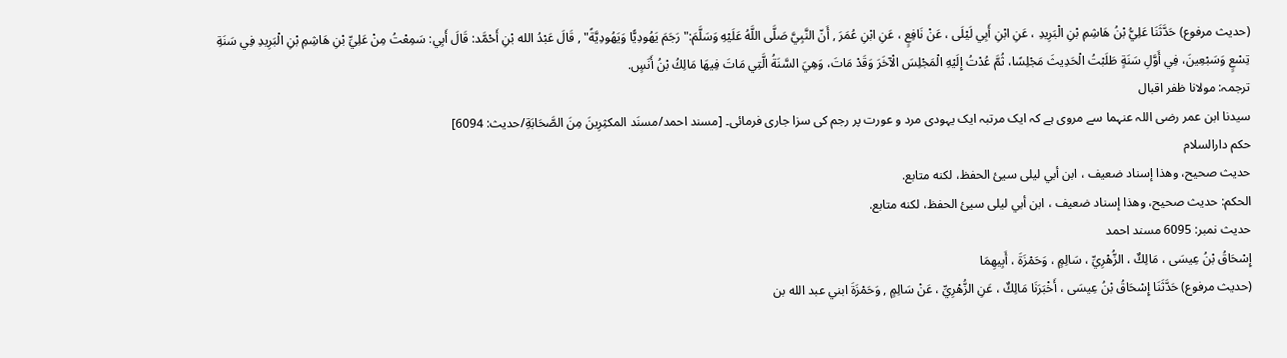(حديث مرفوع) حَدَّثَنَا عَلِيُّ بْنُ هَاشِمِ بْنِ الْبَرِيدِ ، عَنِ ابْنِ أَبِي لَيْلَى ، عَنْ نَافِعٍ ، عَنِ ابْنِ عُمَرَ , أَنّ النَّبِيَّ صَلَّى اللَّهُ عَلَيْهِ وَسَلَّمَ:" رَجَمَ يَهُودِيًّا وَيَهُودِيَّةً" , قَالَ عَبْدُ الله بْنِ أَحْمَّد: قَالَ أَبِي: سَمِعْتُ مِنْ عَلِيِّ بْنِ هَاشِمِ بْنِ الْبَرِيدِ فِي سَنَةِ تِسْعٍ وَسَبْعِينَ، فِي أَوَّلِ سَنَةٍ طَلَبْتُ الْحَدِيثَ مَجْلِسًا، ثُمَّ عُدْتُ إِلَيْهِ الْمَجْلِسَ الْآخَرَ وَقَدْ مَاتَ، وَهِيَ السَّنَةُ الَّتِي مَاتَ فِيهَا مَالِكُ بْنُ أَنَسٍ.
ترجمہ: مولانا ظفر اقبال
سیدنا ابن عمر رضی اللہ عنہما سے مروی ہے کہ ایک مرتبہ ایک یہودی مرد و عورت پر رجم کی سزا جاری فرمائی۔ [مسند احمد/مسنَد المكثِرِینَ مِنَ الصَّحَابَةِ/حدیث: 6094]
حکم دارالسلام
حديث صحيح، وهذا إسناد ضعيف ، ابن أبي ليلى سيئ الحفظ، لكنه متابع.
الحكم: حديث صحيح، وهذا إسناد ضعيف ، ابن أبي ليلى سيئ الحفظ، لكنه متابع.
حدیث نمبر: 6095 مسند احمد
إِسْحَاقُ بْنُ عِيسَى ، مَالِكٌ ، الزُّهْرِيِّ ، سَالِمٍ ، وَحَمْزَةَ ، أَبِيهِمَا
(حديث مرفوع) حَدَّثَنَا إِسْحَاقُ بْنُ عِيسَى ، أَخْبَرَنَا مَالِكٌ ، عَنِ الزُّهْرِيِّ ، عَنْ سَالِمٍ , وَحَمْزَةَ ابني عبد الله بن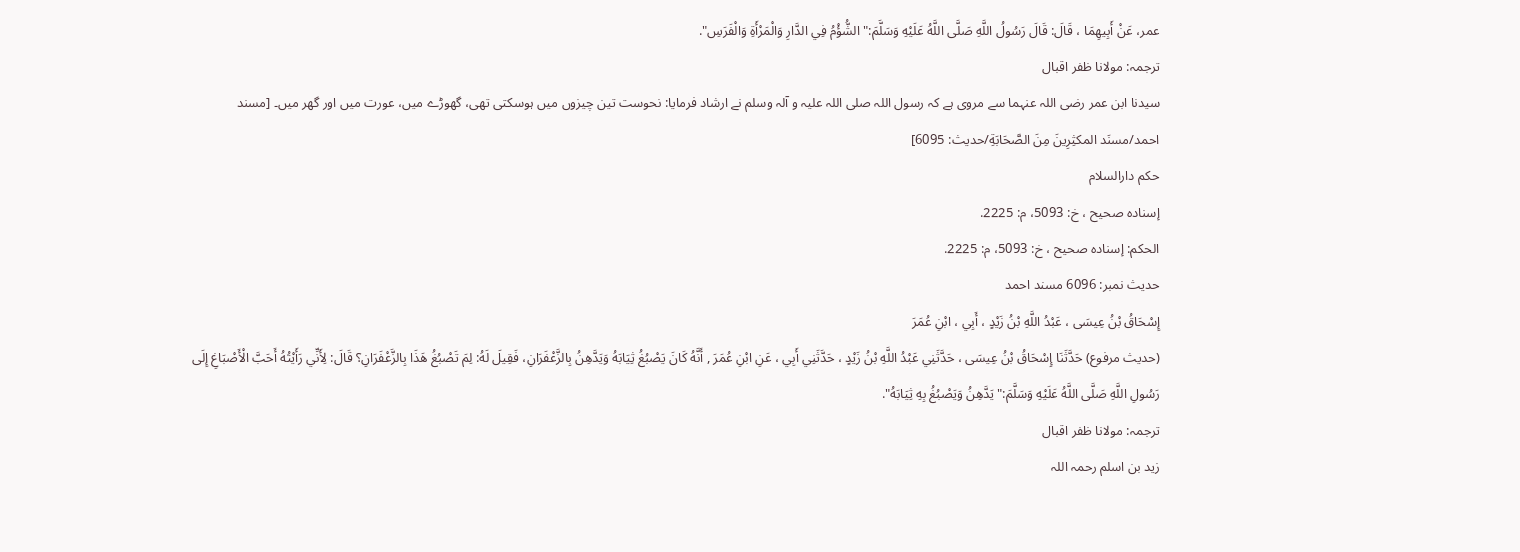عمر، عَنْ أَبِيهِمَا ، قَالَ: قَالَ رَسُولُ اللَّهِ صَلَّى اللَّهُ عَلَيْهِ وَسَلَّمَ:" الشُّؤْمُ فِي الدَّارِ وَالْمَرْأَةِ وَالْفَرَسِ".
ترجمہ: مولانا ظفر اقبال
سیدنا ابن عمر رضی اللہ عنہما سے مروی ہے کہ رسول اللہ صلی اللہ علیہ و آلہ وسلم نے ارشاد فرمایا: نحوست تین چیزوں میں ہوسکتی تھی، گھوڑے میں، عورت میں اور گھر میں۔ [مسند احمد/مسنَد المكثِرِینَ مِنَ الصَّحَابَةِ/حدیث: 6095]
حکم دارالسلام
إسناده صحيح ، خ: 5093، م: 2225.
الحكم: إسناده صحيح ، خ: 5093، م: 2225.
حدیث نمبر: 6096 مسند احمد
إِسْحَاقُ بْنُ عِيسَى ، عَبْدُ اللَّهِ بْنُ زَيْدٍ ، أَبِي ، ابْنِ عُمَرَ
(حديث مرفوع) حَدَّثَنَا إِسْحَاقُ بْنُ عِيسَى ، حَدَّثَنِي عَبْدُ اللَّهِ بْنُ زَيْدٍ ، حَدَّثَنِي أَبِي ، عَنِ ابْنِ عُمَرَ , أَنَّهُ كَانَ يَصْبُغُ ثِيَابَهُ وَيَدَّهِنُ بِالزَّعْفَرَانِ، فَقِيلَ لَهُ: لِمَ تَصْبُغُ هَذَا بِالزَّعْفَرَانِ؟ قَالَ: لِأَنِّي رَأَيْتُهُ أَحَبَّ الْأَصْبَاغِ إِلَى رَسُولِ اللَّهِ صَلَّى اللَّهُ عَلَيْهِ وَسَلَّمَ:" يَدَّهِنُ وَيَصْبُغُ بِهِ ثِيَابَهُ".
ترجمہ: مولانا ظفر اقبال
زید بن اسلم رحمہ اللہ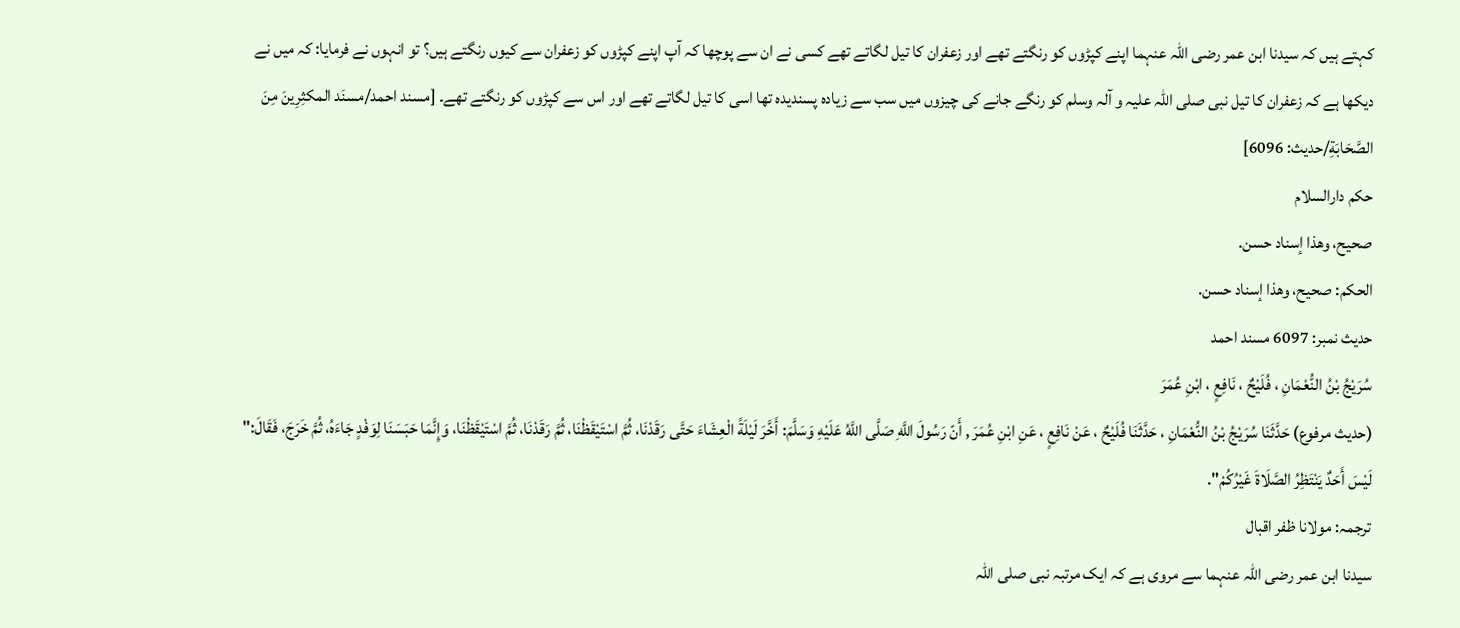کہتے ہیں کہ سیدنا ابن عمر رضی اللہ عنہما اپنے کپڑوں کو رنگتے تھے اور زعفران کا تیل لگاتے تھے کسی نے ان سے پوچھا کہ آپ اپنے کپڑوں کو زعفران سے کیوں رنگتے ہیں؟ تو انہوں نے فرمایا: کہ میں نے دیکھا ہے کہ زعفران کا تیل نبی صلی اللہ علیہ و آلہ وسلم کو رنگے جانے کی چیزوں میں سب سے زیادہ پسندیدہ تھا اسی کا تیل لگاتے تھے اور اس سے کپڑوں کو رنگتے تھے۔ [مسند احمد/مسنَد المكثِرِینَ مِنَ الصَّحَابَةِ/حدیث: 6096]
حکم دارالسلام
صحيح، وهذا إسناد حسن.
الحكم: صحيح، وهذا إسناد حسن.
حدیث نمبر: 6097 مسند احمد
سُرَيْجُ بْنُ النُّعْمَانِ ، فُلَيْحٌ ، نَافِعٍ ، ابْنِ عُمَرَ
(حديث مرفوع) حَدَّثَنَا سُرَيْجُ بْنُ النُّعْمَانِ ، حَدَّثَنَا فُلَيْحٌ ، عَنْ نَافِعٍ ، عَنِ ابْنِ عُمَرَ , أَنّ رَسُولَ اللَّهِ صَلَّى اللَّهُ عَلَيْهِ وَسَلَّمَ: أَخَّرَ لَيْلَةً الْعِشَاءَ حَتَّى رَقَدْنَا، ثُمَّ اسْتَيْقَظْنَا، ثُمَّ رَقَدْنَا، ثُمَّ اسْتَيْقَظْنَا، وَإِنَّمَا حَبَسَنَا لِوَفْدٍ جَاءَهُ، ثُمَّ خَرَجَ، فَقَالَ:" لَيْسَ أَحَدٌ يَنْتَظِرُ الصَّلَاةَ غَيْرُكُمْ".
ترجمہ: مولانا ظفر اقبال
سیدنا ابن عمر رضی اللہ عنہما سے مروی ہے کہ ایک مرتبہ نبی صلی اللہ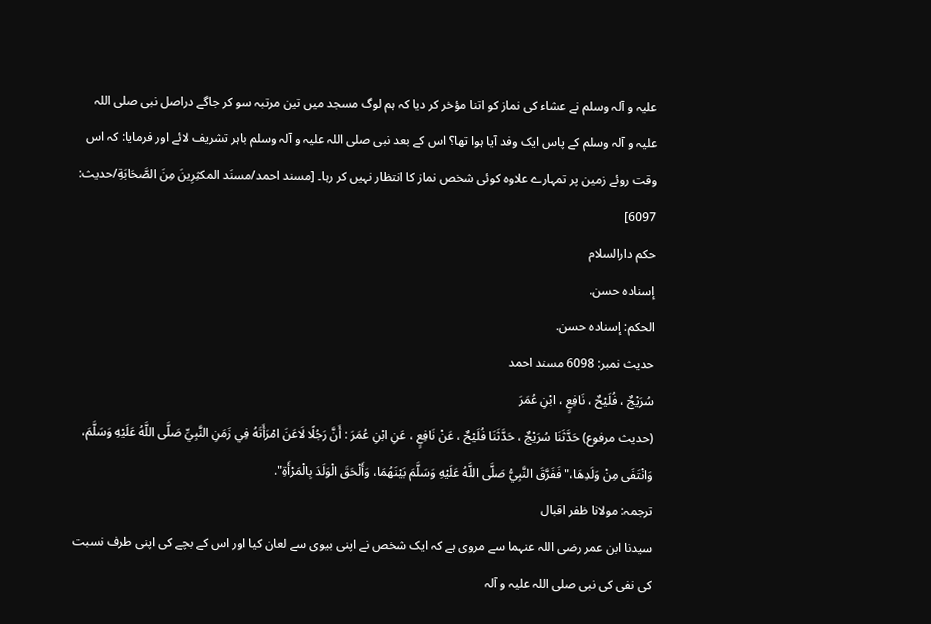علیہ و آلہ وسلم نے عشاء کی نماز کو اتنا مؤخر کر دیا کہ ہم لوگ مسجد میں تین مرتبہ سو کر جاگے دراصل نبی صلی اللہ علیہ و آلہ وسلم کے پاس ایک وفد آیا ہوا تھا؟ اس کے بعد نبی صلی اللہ علیہ و آلہ وسلم باہر تشریف لائے اور فرمایا: کہ اس وقت روئے زمین پر تمہارے علاوہ کوئی شخص نماز کا انتظار نہیں کر رہا۔ [مسند احمد/مسنَد المكثِرِینَ مِنَ الصَّحَابَةِ/حدیث: 6097]
حکم دارالسلام
إسناده حسن.
الحكم: إسناده حسن.
حدیث نمبر: 6098 مسند احمد
سُرَيْجٌ ، فُلَيْحٌ ، نَافِعٍ ، ابْنِ عُمَرَ
(حديث مرفوع) حَدَّثَنَا سُرَيْجٌ ، حَدَّثَنَا فُلَيْحٌ ، عَنْ نَافِعٍ ، عَنِ ابْنِ عُمَرَ : أَنَّ رَجُلًا لَاعَنَ امْرَأَتَهُ فِي زَمَنِ النَّبِيِّ صَلَّى اللَّهُ عَلَيْهِ وَسَلَّمَ، وَانْتَفَى مِنْ وَلَدِهَا،" فَفَرَّقَ النَّبِيُّ صَلَّى اللَّهُ عَلَيْهِ وَسَلَّمَ بَيْنَهُمَا، وَأَلْحَقَ الْوَلَدَ بِالْمَرْأَةِ".
ترجمہ: مولانا ظفر اقبال
سیدنا ابن عمر رضی اللہ عنہما سے مروی ہے کہ ایک شخص نے اپنی بیوی سے لعان کیا اور اس کے بچے کی اپنی طرف نسبت کی نفی کی نبی صلی اللہ علیہ و آلہ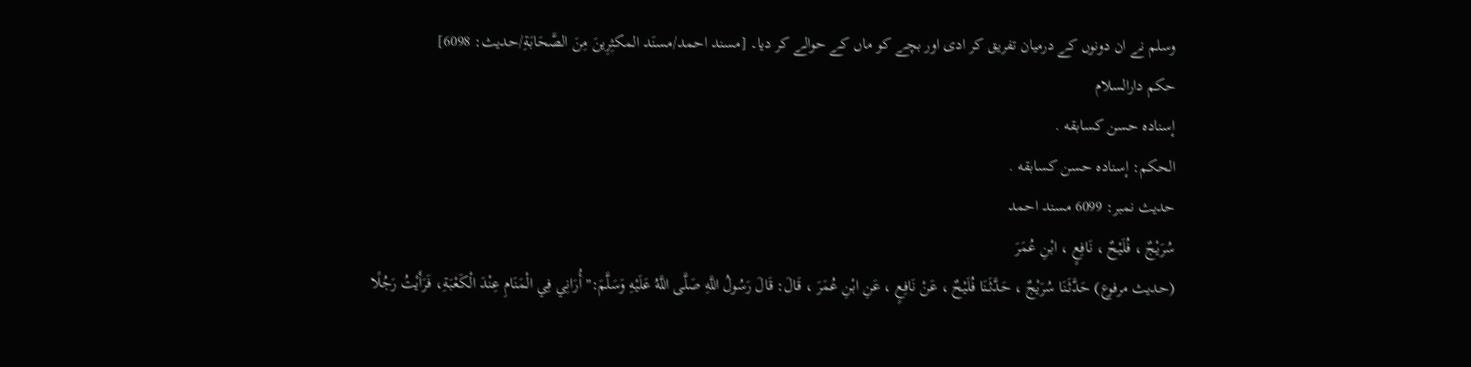وسلم نے ان دونوں کے درمیان تفریق کر ادی اور بچے کو ماں کے حوالے کر دیا۔ [مسند احمد/مسنَد المكثِرِینَ مِنَ الصَّحَابَةِ/حدیث: 6098]
حکم دارالسلام
إسناده حسن كسابقه .
الحكم: إسناده حسن كسابقه .
حدیث نمبر: 6099 مسند احمد
سُرَيْجٌ ، فُلَيْحٌ ، نَافِعٍ ، ابْنِ عُمَرَ
(حديث مرفوع) حَدَّثَنَا سُرَيْجٌ ، حَدَّثَنَا فُلَيْحٌ ، عَنْ نَافِعٍ ، عَنِ ابْنِ عُمَرَ ، قَالَ: قَالَ رَسُولُ اللَّهِ صَلَّى اللَّهُ عَلَيْهِ وَسَلَّمَ:" أُرَانِي فِي الْمَنَامِ عِنْدَ الْكَعْبَةِ، فَرَأَيْتُ رَجُلًا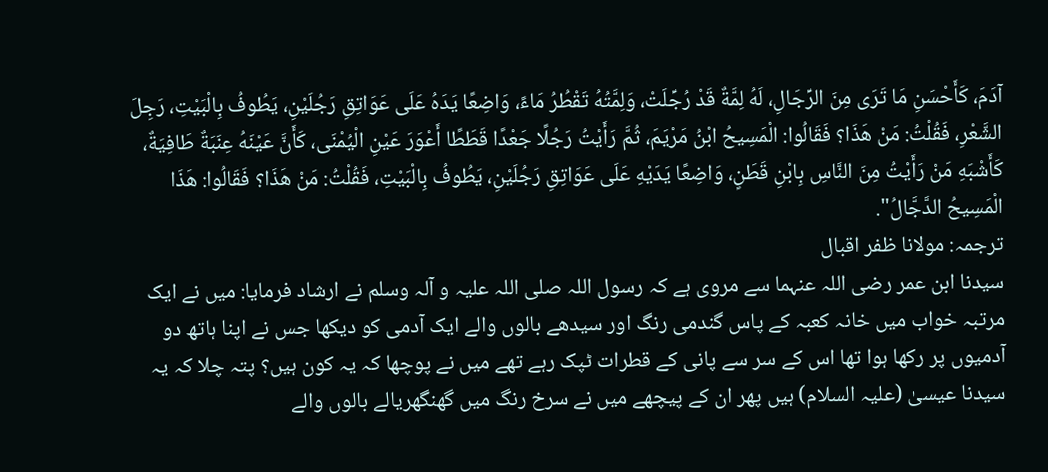آدَمَ، كَأَحْسَنِ مَا تَرَى مِنَ الرِّجَالِ، لَهُ لِمَّةٌ قَدْ رُجِّلَتْ، وَلِمَّتُهُ تَقْطُرُ مَاءً، وَاضِعًا يَدَهُ عَلَى عَوَاتِقِ رَجُلَيْنِ، يَطُوفُ بِالْبَيْتِ، رَجِلَ الشَّعْرِ، فَقُلْتُ: مَنْ هَذَا؟ فَقَالُوا: الْمَسِيحُ ابْنُ مَرْيَمَ، ثُمَّ رَأَيْتُ رَجُلًا جَعْدًا قَطَطًا أَعْوَرَ عَيْنِ الْيُمْنَى، كَأَنَّ عَيْنَهُ عِنَبَةٌ طَافِيَةٌ، كَأَشْبَهِ مَنْ رَأَيْتُ مِنَ النَّاسِ بِابْنِ قَطَنٍ، وَاضِعًا يَدَيْهِ عَلَى عَوَاتِقِ رَجُلَيْنِ، يَطُوفُ بِالْبَيْتِ، فَقُلْتُ: مَنْ هَذَا؟ فَقَالُوا: هَذَا الْمَسِيحُ الدَّجَّالُ".
ترجمہ: مولانا ظفر اقبال
سیدنا ابن عمر رضی اللہ عنہما سے مروی ہے کہ رسول اللہ صلی اللہ علیہ و آلہ وسلم نے ارشاد فرمایا: میں نے ایک مرتبہ خواب میں خانہ کعبہ کے پاس گندمی رنگ اور سیدھے بالوں والے ایک آدمی کو دیکھا جس نے اپنا ہاتھ دو آدمیوں پر رکھا ہوا تھا اس کے سر سے پانی کے قطرات ٹپک رہے تھے میں نے پوچھا کہ یہ کون ہیں؟ پتہ چلا کہ یہ سیدنا عیسیٰ (علیہ السلام) ہیں پھر ان کے پیچھے میں نے سرخ رنگ میں گھنگھریالے بالوں والے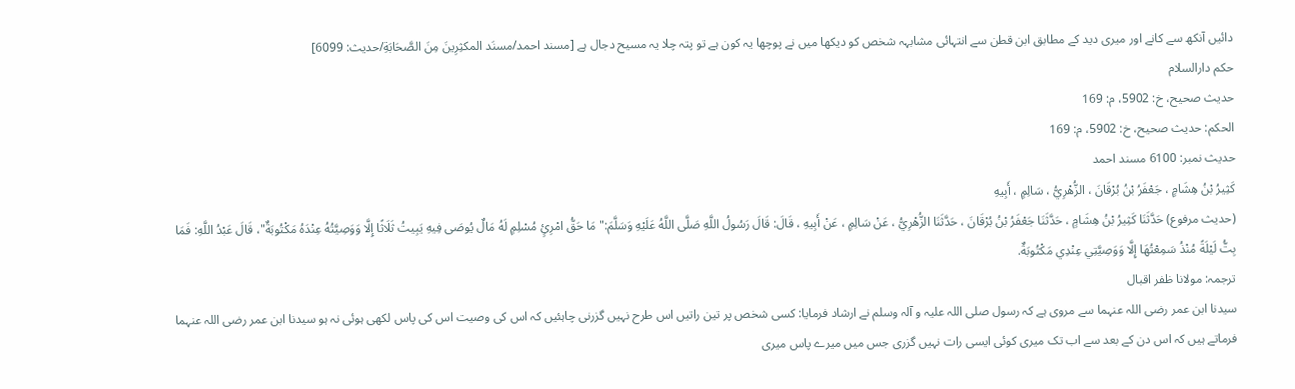دائیں آنکھ سے کانے اور میری دید کے مطابق ابن قطن سے انتہائی مشابہہ شخص کو دیکھا میں نے پوچھا یہ کون ہے تو پتہ چلا یہ مسیح دجال ہے [مسند احمد/مسنَد المكثِرِینَ مِنَ الصَّحَابَةِ/حدیث: 6099]
حکم دارالسلام
حديث صحيح، خ: 5902، م: 169
الحكم: حديث صحيح، خ: 5902، م: 169
حدیث نمبر: 6100 مسند احمد
كَثِيرُ بْنُ هِشَامٍ ، جَعْفَرُ بْنُ بُرْقَانَ ، الزُّهْرِيُّ ، سَالِمٍ ، أَبِيهِ
(حديث مرفوع) حَدَّثَنَا كَثِيرُ بْنُ هِشَامٍ ، حَدَّثَنَا جَعْفَرُ بْنُ بُرْقَانَ ، حَدَّثَنَا الزُّهْرِيُّ ، عَنْ سَالِمٍ ، عَنْ أَبِيهِ ، قَالَ: قَالَ رَسُولُ اللَّهِ صَلَّى اللَّهُ عَلَيْهِ وَسَلَّمَ:" مَا حَقُّ امْرِئٍ مُسْلِمٍ لَهُ مَالٌ يُوصَى فِيهِ يَبِيتُ ثَلَاثًا إِلَّا وَوَصِيَّتُهُ عِنْدَهُ مَكْتُوبَةٌ"، قَالَ عَبْدُ اللَّهِ: فَمَا بِتُّ لَيْلَةً مُنْذُ سَمِعْتُهَا إِلَّا وَوَصِيَّتِي عِنْدِي مَكْتُوبَةٌ.
ترجمہ: مولانا ظفر اقبال
سیدنا ابن عمر رضی اللہ عنہما سے مروی ہے کہ رسول صلی اللہ علیہ و آلہ وسلم نے ارشاد فرمایا: کسی شخص پر تین راتیں اس طرح نہیں گزرنی چاہئیں کہ اس کی وصیت اس کی پاس لکھی ہوئی نہ ہو سیدنا ابن عمر رضی اللہ عنہما فرماتے ہیں کہ اس دن کے بعد سے اب تک میری کوئی ایسی رات نہیں گزری جس میں میرے پاس میری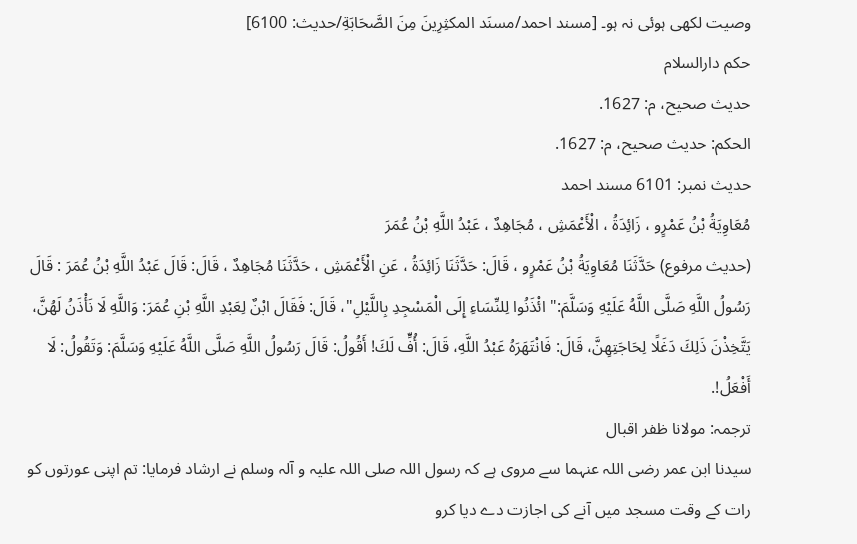وصیت لکھی ہوئی نہ ہو۔ [مسند احمد/مسنَد المكثِرِینَ مِنَ الصَّحَابَةِ/حدیث: 6100]
حکم دارالسلام
حديث صحيح، م: 1627.
الحكم: حديث صحيح، م: 1627.
حدیث نمبر: 6101 مسند احمد
مُعَاوِيَةُ بْنُ عَمْرٍو ، زَائِدَةُ ، الْأَعْمَشِ ، مُجَاهِدٌ ، عَبْدُ اللَّهِ بْنُ عُمَرَ
(حديث مرفوع) حَدَّثَنَا مُعَاوِيَةُ بْنُ عَمْرٍو ، قَالَ: حَدَّثَنَا زَائِدَةُ ، عَنِ الْأَعْمَشِ ، حَدَّثَنَا مُجَاهِدٌ ، قَالَ: قَالَ عَبْدُ اللَّهِ بْنُ عُمَرَ : قَالَ رَسُولُ اللَّهِ صَلَّى اللَّهُ عَلَيْهِ وَسَلَّمَ:" ائْذَنُوا لِلنِّسَاءِ إِلَى الْمَسْجِدِ بِاللَّيْلِ"، قَالَ: فَقَالَ ابْنٌ لِعَبْدِ اللَّهِ بْنِ عُمَرَ: وَاللَّهِ لَا نَأْذَنُ لَهُنَّ، يَتَّخِذْنَ ذَلِكَ دَغَلًا لِحَاجَتِهِنَّ، قَالَ: فَانْتَهَرَهُ عَبْدُ اللَّهِ، قَالَ: أُفٍّ لَكَ! أَقُولُ: قَالَ رَسُولُ اللَّهِ صَلَّى اللَّهُ عَلَيْهِ وَسَلَّمَ: وَتَقُولُ: لَا أَفْعَلُ!.
ترجمہ: مولانا ظفر اقبال
سیدنا ابن عمر رضی اللہ عنہما سے مروی ہے کہ رسول اللہ صلی اللہ علیہ و آلہ وسلم نے ارشاد فرمایا: تم اپنی عورتوں کو رات کے وقت مسجد میں آنے کی اجازت دے دیا کرو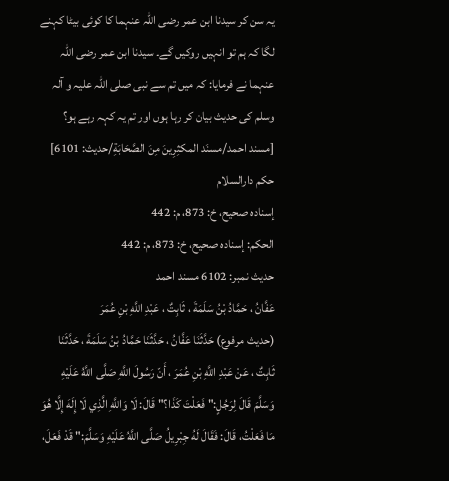یہ سن کر سیدنا ابن عمر رضی اللہ عنہما کا کوئی بیٹا کہنے لگا کہ ہم تو انہیں روکیں گے۔ سیدنا ابن عمر رضی اللہ عنہما نے فرمایا: کہ میں تم سے نبی صلی اللہ علیہ و آلہ وسلم کی حدیث بیان کر رہا ہوں اور تم یہ کہہ رہے ہو؟ [مسند احمد/مسنَد المكثِرِینَ مِنَ الصَّحَابَةِ/حدیث: 6101]
حکم دارالسلام
إسناده صحيح، خ: 873، م: 442
الحكم: إسناده صحيح، خ: 873، م: 442
حدیث نمبر: 6102 مسند احمد
عَفَّانُ ، حَمَّادُ بْنُ سَلَمَةَ ، ثَابِتٌ ، عَبْدِ اللَّهِ بْنِ عُمَرَ
(حديث مرفوع) حَدَّثَنَا عَفَّانُ ، حَدَّثَنَا حَمَّادُ بْنُ سَلَمَةَ ، حَدَّثَنَا ثَابِتٌ ، عَنْ عَبْدِ اللَّهِ بْنِ عُمَرَ ، أَنّ رَسُولَ اللَّهِ صَلَّى اللَّهُ عَلَيْهِ وَسَلَّمَ قَالَ لِرَجُلٍ:" فَعَلْتَ كَذَا؟" قَالَ: لَا وَاللَّهِ الَّذِي لَا إِلَهَ إِلَّا هُوَ مَا فَعَلْتُ، قَالَ: فَقَالَ لَهُ جِبْرِيلُ صَلَّى اللَّهُ عَلَيْهِ وَسَلَّمَ:" قَدْ فَعَلَ،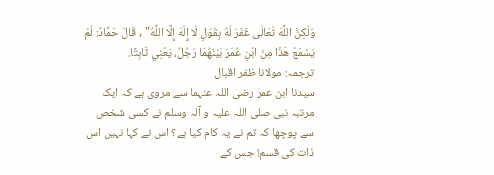وَلَكِنَّ اللَّهَ تَعَالَى غَفَرَ لَهُ بِقَوْلِ لَا إِلَهَ إِلَّا اللَّهُ" , قَالَ حَمَّادٌ: لَمْ يَسْمَعْ هَذَا مِنَ ابْنِ عُمَرَ بَيْنَهُمَا رَجُلٌ، يَعْنِي ثَابِتًا.
ترجمہ: مولانا ظفر اقبال
سیدنا ابن عمر رضی اللہ عنہما سے مروی ہے کہ ایک مرتبہ نبی صلی اللہ علیہ و آلہ وسلم نے کسی شخص سے پوچھا کہ تم نے یہ کام کیا ہے؟ اس نے کہا نہیں اس ذات کی قسم! جس کے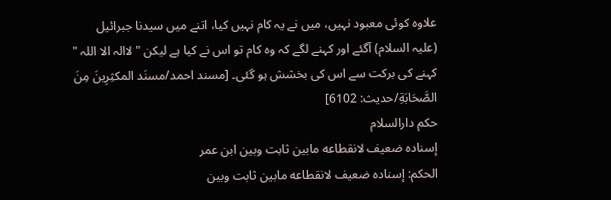علاوہ کوئی معبود نہیں، میں نے یہ کام نہیں کیا، اتنے میں سیدنا جبرائیل (علیہ السلام) آگئے اور کہنے لگے کہ وہ کام تو اس نے کیا ہے لیکن " لاالہ الا اللہ " کہنے کی برکت سے اس کی بخشش ہو گئی۔ [مسند احمد/مسنَد المكثِرِینَ مِنَ الصَّحَابَةِ/حدیث: 6102]
حکم دارالسلام
إسناده ضعيف لانقطاعه مابين ثابت وبين ابن عمر
الحكم: إسناده ضعيف لانقطاعه مابين ثابت وبين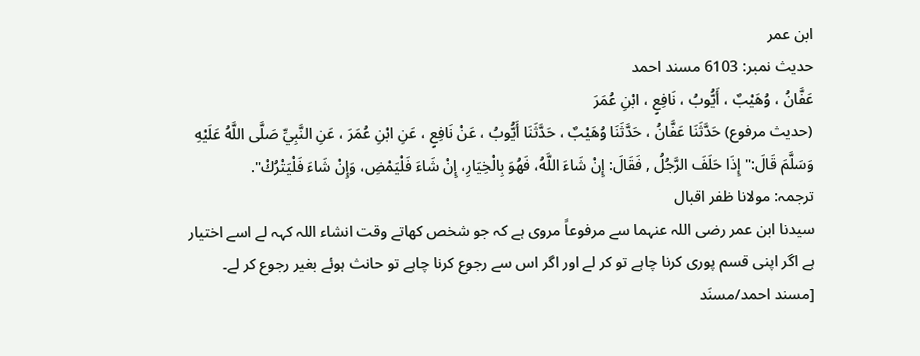ابن عمر
حدیث نمبر: 6103 مسند احمد
عَفَّانُ ، وُهَيْبٌ ، أَيُّوبُ ، نَافِعٍ ، ابْنِ عُمَرَ
(حديث مرفوع) حَدَّثَنَا عَفَّانُ ، حَدَّثَنَا وُهَيْبٌ ، حَدَّثَنَا أَيُّوبُ ، عَنْ نَافِعٍ ، عَنِ ابْنِ عُمَرَ ، عَنِ النَّبِيِّ صَلَّى اللَّهُ عَلَيْهِ وَسَلَّمَ قَالَ:" إِذَا حَلَفَ الرَّجُلُ , فَقَالَ: إِنْ شَاءَ اللَّهُ، فَهُوَ بِالْخِيَارِ، إِنْ شَاءَ فَلْيَمْضِ، وَإِنْ شَاءَ فَلْيَتْرُكْ".
ترجمہ: مولانا ظفر اقبال
سیدنا ابن عمر رضی اللہ عنہما سے مرفوعاً مروی ہے کہ جو شخص کھاتے وقت انشاء اللہ کہہ لے اسے اختیار ہے اگر اپنی قسم پوری کرنا چاہے تو کر لے اور اگر اس سے رجوع کرنا چاہے تو حانث ہوئے بغیر رجوع کر لے۔ [مسند احمد/مسنَد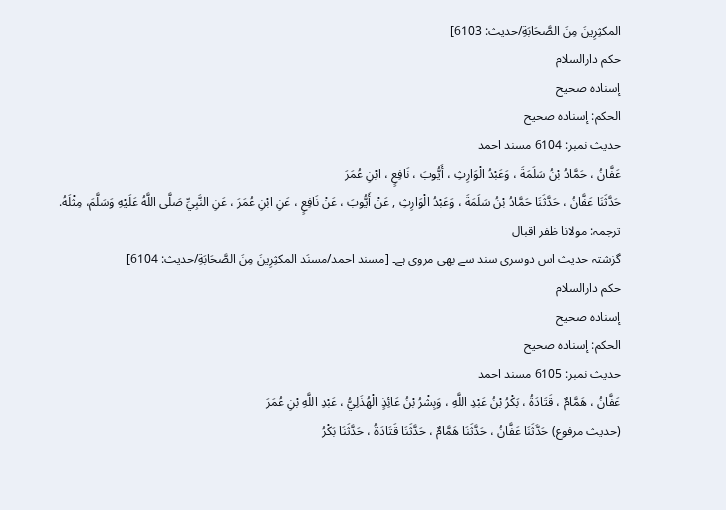المكثِرِینَ مِنَ الصَّحَابَةِ/حدیث: 6103]
حکم دارالسلام
إسناده صحيح
الحكم: إسناده صحيح
حدیث نمبر: 6104 مسند احمد
عَفَّانُ ، حَمَّادُ بْنُ سَلَمَةَ ، وَعَبْدُ الْوَارِثِ ، أَيُّوبَ ، نَافِعٍ ، ابْنِ عُمَرَ
حَدَّثَنَا عَفَّانُ ، حَدَّثَنَا حَمَّادُ بْنُ سَلَمَةَ ، وَعَبْدُ الْوَارِثِ , عَنْ أَيُّوبَ ، عَنْ نَافِعٍ ، عَنِ ابْنِ عُمَرَ ، عَنِ النَّبِيِّ صَلَّى اللَّهُ عَلَيْهِ وَسَلَّمَ، مِثْلَهُ.
ترجمہ: مولانا ظفر اقبال
گزشتہ حدیث اس دوسری سند سے بھی مروی ہے۔ [مسند احمد/مسنَد المكثِرِینَ مِنَ الصَّحَابَةِ/حدیث: 6104]
حکم دارالسلام
إسناده صحيح
الحكم: إسناده صحيح
حدیث نمبر: 6105 مسند احمد
عَفَّانُ ، هَمَّامٌ ، قَتَادَةُ ، بَكْرُ بْنُ عَبْدِ اللَّهِ ، وَبِشْرُ بْنُ عَائِذٍ الْهُذَلِيُّ ، عَبْدِ اللَّهِ بْنِ عُمَرَ
(حديث مرفوع) حَدَّثَنَا عَفَّانُ ، حَدَّثَنَا هَمَّامٌ ، حَدَّثَنَا قَتَادَةُ ، حَدَّثَنَا بَكْرُ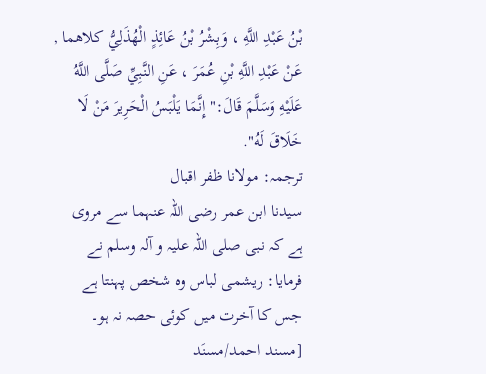بْنُ عَبْدِ اللَّهِ ، وَبِشْرُ بْنُ عَائِذٍ الْهُذَلِيُّ كلاهما , عَنْ عَبْدِ اللَّهِ بْنِ عُمَرَ ، عَنِ النَّبِيِّ صَلَّى اللَّهُ عَلَيْهِ وَسَلَّمَ قَالَ:" إِنَّمَا يَلْبَسُ الْحَرِيرَ مَنْ لَا خَلَاقَ لَهُ".
ترجمہ: مولانا ظفر اقبال
سیدنا ابن عمر رضی اللہ عنہما سے مروی ہے کہ نبی صلی اللہ علیہ و آلہ وسلم نے فرمایا: ریشمی لباس وہ شخص پہنتا ہے جس کا آخرت میں کوئی حصہ نہ ہو۔ [مسند احمد/مسنَد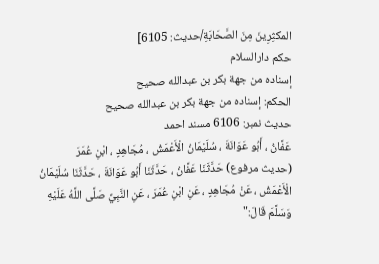المكثِرِینَ مِنَ الصَّحَابَةِ/حدیث: 6105]
حکم دارالسلام
إسناده من جهة بكر بن عبدالله صحيح
الحكم: إسناده من جهة بكر بن عبدالله صحيح
حدیث نمبر: 6106 مسند احمد
عَفَّانُ ، أَبُو عَوَانَةَ ، سُلَيْمَانُ الْأَعْمَشُ ، مُجَاهِدٍ ، ابْنِ عُمَرَ
(حديث مرفوع) حَدَّثَنَا عَفَّانُ ، حَدَّثَنَا أَبُو عَوَانَةَ ، حَدَّثَنَا سُلَيْمَانُ الْأَعْمَشُ ، عَنْ مُجَاهِدٍ ، عَنِ ابْنِ عُمَرَ ، عَنِ النَّبِيِّ صَلَّى اللَّهُ عَلَيْهِ وَسَلَّمَ قَالَ:"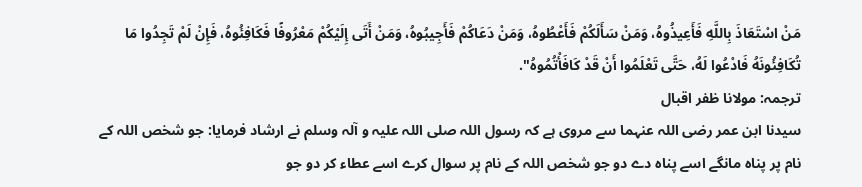مَنْ اسْتَعَاذَ بِاللَّهِ فَأَعِيذُوهُ، وَمَنْ سَأَلَكُمْ فَأَعْطُوهُ، وَمَنْ دَعَاكُمْ فَأَجِيبُوهُ، وَمَنْ أَتَى إِلَيْكُمْ مَعْرُوفًا فَكَافِئُوهُ، فَإِنْ لَمْ تَجِدُوا مَا تُكَافِئُونَهُ فَادْعُوا لَهُ، حَتَّى تَعْلَمُوا أَنْ قَدْ كَافَأْتُمُوهُ".
ترجمہ: مولانا ظفر اقبال
سیدنا ابن عمر رضی اللہ عنہما سے مروی ہے کہ رسول اللہ صلی اللہ علیہ و آلہ وسلم نے ارشاد فرمایا: جو شخص اللہ کے نام پر پناہ مانگے اسے پناہ دے دو جو شخص اللہ کے نام پر سوال کرے اسے عطاء کر دو جو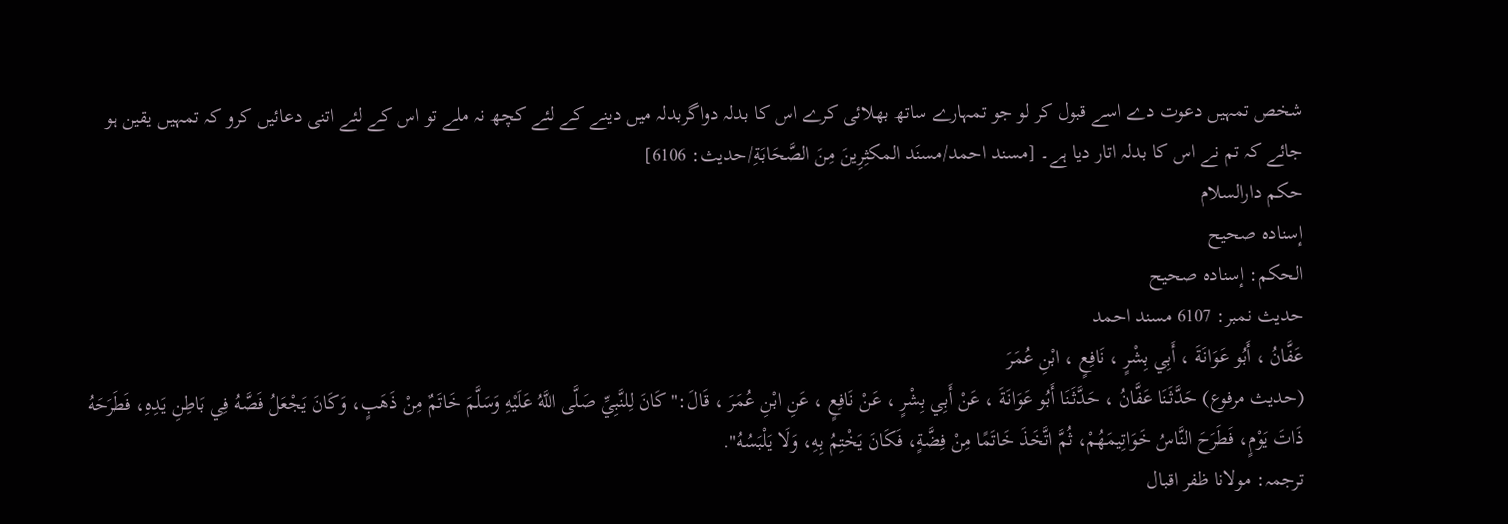شخص تمہیں دعوت دے اسے قبول کر لو جو تمہارے ساتھ بھلائی کرے اس کا بدلہ دواگربدلہ میں دینے کے لئے کچھ نہ ملے تو اس کے لئے اتنی دعائیں کرو کہ تمہیں یقین ہو جائے کہ تم نے اس کا بدلہ اتار دیا ہے۔ [مسند احمد/مسنَد المكثِرِینَ مِنَ الصَّحَابَةِ/حدیث: 6106]
حکم دارالسلام
إسناده صحيح
الحكم: إسناده صحيح
حدیث نمبر: 6107 مسند احمد
عَفَّانُ ، أَبُو عَوَانَةَ ، أَبِي بِشْرٍ ، نَافِعٍ ، ابْنِ عُمَرَ
(حديث مرفوع) حَدَّثَنَا عَفَّانُ ، حَدَّثَنَا أَبُو عَوَانَةَ ، عَنْ أَبِي بِشْرٍ ، عَنْ نَافِعٍ ، عَنِ ابْنِ عُمَرَ ، قَالَ:" كَانَ لِلنَّبِيِّ صَلَّى اللَّهُ عَلَيْهِ وَسَلَّمَ خَاتَمٌ مِنْ ذَهَبٍ، وَكَانَ يَجْعَلُ فَصَّهُ فِي بَاطِنِ يَدِهِ، فَطَرَحَهُ ذَاتَ يَوْمٍ، فَطَرَحَ النَّاسُ خَوَاتِيمَهُمْ، ثُمَّ اتَّخَذَ خَاتَمًا مِنْ فِضَّةٍ، فَكَانَ يَخْتِمُ بِهِ، وَلَا يَلْبَسُهُ".
ترجمہ: مولانا ظفر اقبال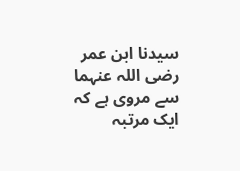سیدنا ابن عمر رضی اللہ عنہما سے مروی ہے کہ ایک مرتبہ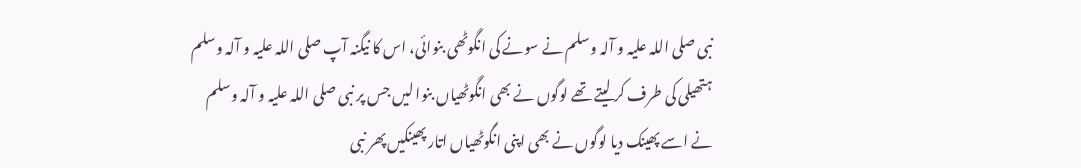نبی صلی اللہ علیہ و آلہ وسلم نے سونے کی انگوٹھی بنوائی، اس کا نیگنہ آپ صلی اللہ علیہ و آلہ وسلم ہتھیلی کی طرف کر لیتے تھے لوگوں نے بھی انگوٹھیاں بنوا لیں جس پر نبی صلی اللہ علیہ و آلہ وسلم نے اسے پھینک دیا لوگوں نے بھی اپنی انگوٹھیاں اتار پھینکیں پھر نبی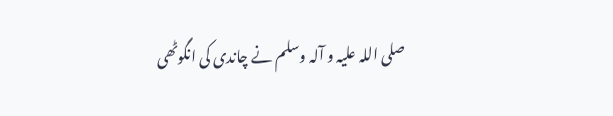صلی اللہ علیہ و آلہ وسلم نے چاندی کی انگوٹھی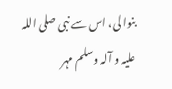بنوا لی، اس سے نبی صلی اللہ علیہ و آلہ وسلم مہر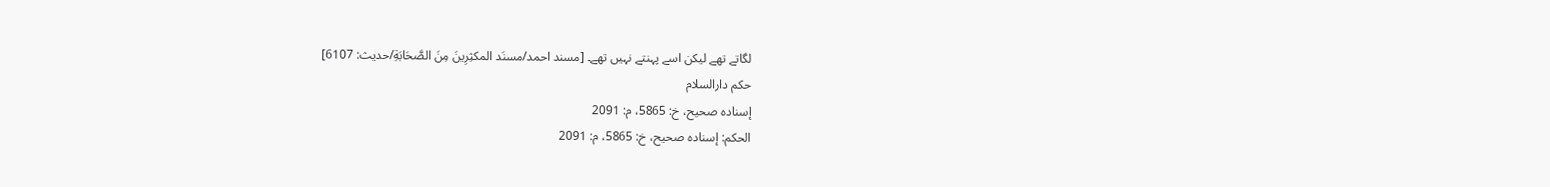لگاتے تھے لیکن اسے پہنتے نہیں تھے۔ [مسند احمد/مسنَد المكثِرِینَ مِنَ الصَّحَابَةِ/حدیث: 6107]
حکم دارالسلام
إسناده صحيح، خ: 5865، م: 2091
الحكم: إسناده صحيح، خ: 5865، م: 2091